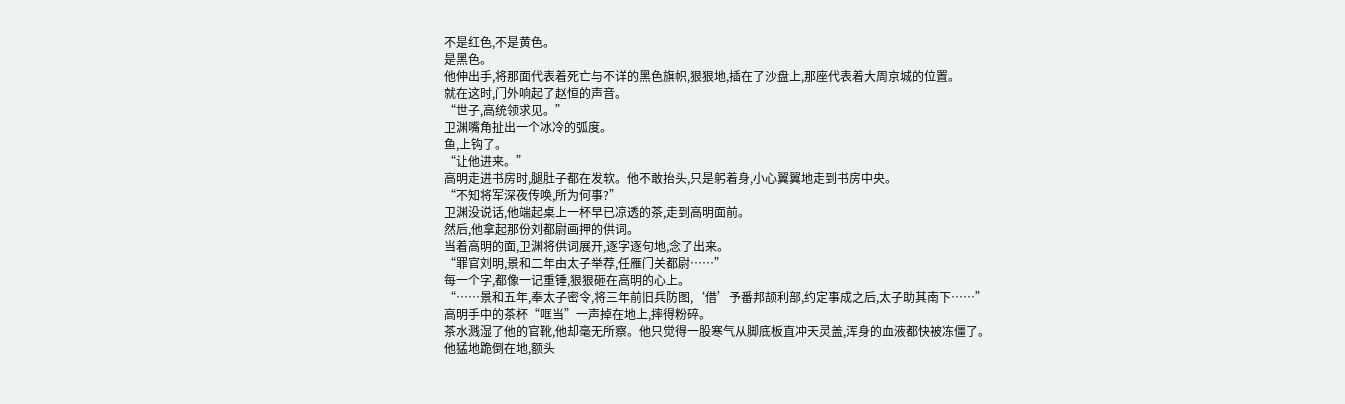不是红色,不是黄色。
是黑色。
他伸出手,将那面代表着死亡与不详的黑色旗帜,狠狠地,插在了沙盘上,那座代表着大周京城的位置。
就在这时,门外响起了赵恒的声音。
“世子,高统领求见。”
卫渊嘴角扯出一个冰冷的弧度。
鱼,上钩了。
“让他进来。”
高明走进书房时,腿肚子都在发软。他不敢抬头,只是躬着身,小心翼翼地走到书房中央。
“不知将军深夜传唤,所为何事?”
卫渊没说话,他端起桌上一杯早已凉透的茶,走到高明面前。
然后,他拿起那份刘都尉画押的供词。
当着高明的面,卫渊将供词展开,逐字逐句地,念了出来。
“罪官刘明,景和二年由太子举荐,任雁门关都尉……”
每一个字,都像一记重锤,狠狠砸在高明的心上。
“……景和五年,奉太子密令,将三年前旧兵防图,‘借’予番邦颉利部,约定事成之后,太子助其南下……”
高明手中的茶杯“哐当”一声掉在地上,摔得粉碎。
茶水溅湿了他的官靴,他却毫无所察。他只觉得一股寒气从脚底板直冲天灵盖,浑身的血液都快被冻僵了。
他猛地跪倒在地,额头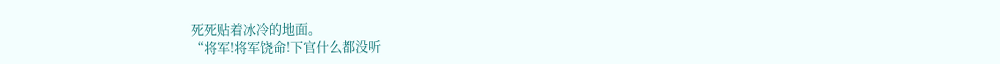死死贴着冰冷的地面。
“将军!将军饶命!下官什么都没听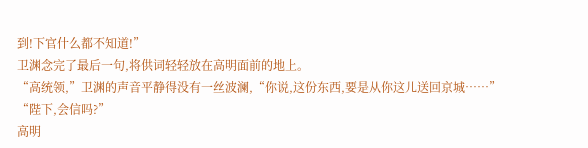到!下官什么都不知道!”
卫渊念完了最后一句,将供词轻轻放在高明面前的地上。
“高统领,”卫渊的声音平静得没有一丝波澜,“你说,这份东西,要是从你这儿送回京城……”
“陛下,会信吗?”
高明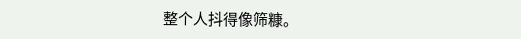整个人抖得像筛糠。